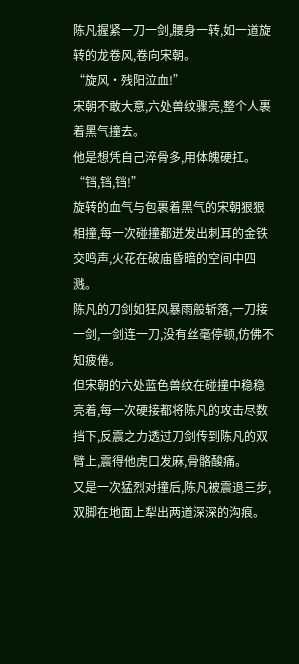陈凡握紧一刀一剑,腰身一转,如一道旋转的龙卷风,卷向宋朝。
“旋风·残阳泣血!”
宋朝不敢大意,六处兽纹骤亮,整个人裹着黑气撞去。
他是想凭自己淬骨多,用体魄硬扛。
“铛,铛,铛!”
旋转的血气与包裹着黑气的宋朝狠狠相撞,每一次碰撞都迸发出刺耳的金铁交鸣声,火花在破庙昏暗的空间中四溅。
陈凡的刀剑如狂风暴雨般斩落,一刀接一剑,一剑连一刀,没有丝毫停顿,仿佛不知疲倦。
但宋朝的六处蓝色兽纹在碰撞中稳稳亮着,每一次硬接都将陈凡的攻击尽数挡下,反震之力透过刀剑传到陈凡的双臂上,震得他虎口发麻,骨骼酸痛。
又是一次猛烈对撞后,陈凡被震退三步,双脚在地面上犁出两道深深的沟痕。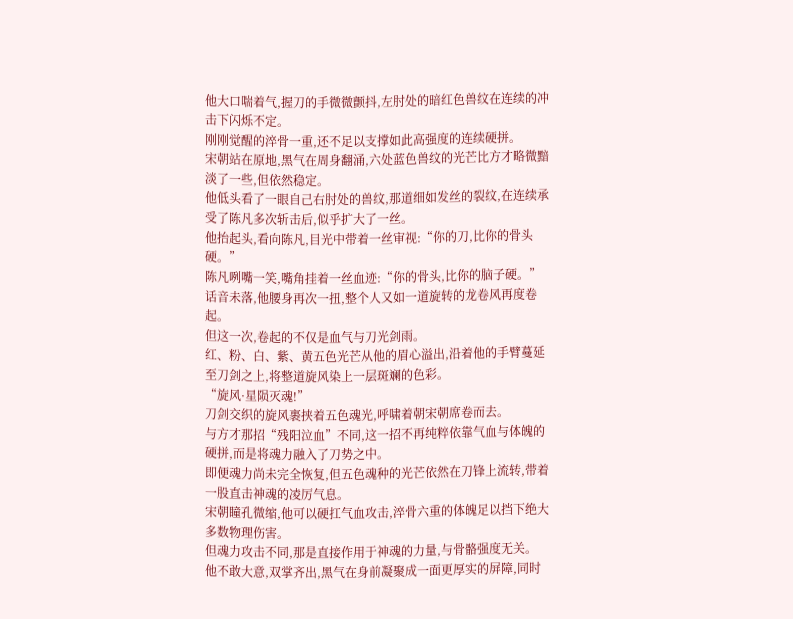他大口喘着气,握刀的手微微颤抖,左肘处的暗红色兽纹在连续的冲击下闪烁不定。
刚刚觉醒的淬骨一重,还不足以支撑如此高强度的连续硬拼。
宋朝站在原地,黑气在周身翻涌,六处蓝色兽纹的光芒比方才略微黯淡了一些,但依然稳定。
他低头看了一眼自己右肘处的兽纹,那道细如发丝的裂纹,在连续承受了陈凡多次斩击后,似乎扩大了一丝。
他抬起头,看向陈凡,目光中带着一丝审视:“你的刀,比你的骨头硬。”
陈凡咧嘴一笑,嘴角挂着一丝血迹:“你的骨头,比你的脑子硬。”
话音未落,他腰身再次一扭,整个人又如一道旋转的龙卷风再度卷起。
但这一次,卷起的不仅是血气与刀光剑雨。
红、粉、白、紫、黄五色光芒从他的眉心溢出,沿着他的手臂蔓延至刀剑之上,将整道旋风染上一层斑斓的色彩。
“旋风·星陨灭魂!”
刀剑交织的旋风裹挟着五色魂光,呼啸着朝宋朝席卷而去。
与方才那招“残阳泣血”不同,这一招不再纯粹依靠气血与体魄的硬拼,而是将魂力融入了刀势之中。
即便魂力尚未完全恢复,但五色魂种的光芒依然在刀锋上流转,带着一股直击神魂的凌厉气息。
宋朝瞳孔微缩,他可以硬扛气血攻击,淬骨六重的体魄足以挡下绝大多数物理伤害。
但魂力攻击不同,那是直接作用于神魂的力量,与骨骼强度无关。
他不敢大意,双掌齐出,黑气在身前凝聚成一面更厚实的屏障,同时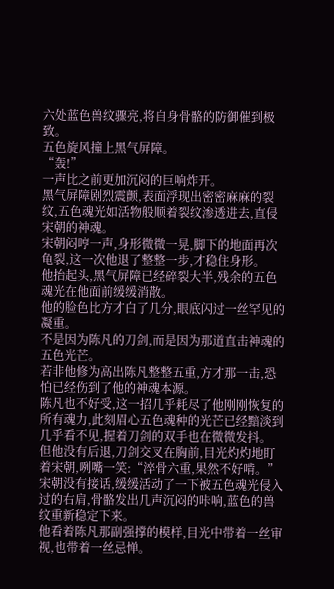六处蓝色兽纹骤亮,将自身骨骼的防御催到极致。
五色旋风撞上黑气屏障。
“轰!”
一声比之前更加沉闷的巨响炸开。
黑气屏障剧烈震颤,表面浮现出密密麻麻的裂纹,五色魂光如活物般顺着裂纹渗透进去,直侵宋朝的神魂。
宋朝闷哼一声,身形微微一晃,脚下的地面再次龟裂,这一次他退了整整一步,才稳住身形。
他抬起头,黑气屏障已经碎裂大半,残余的五色魂光在他面前缓缓消散。
他的脸色比方才白了几分,眼底闪过一丝罕见的凝重。
不是因为陈凡的刀剑,而是因为那道直击神魂的五色光芒。
若非他修为高出陈凡整整五重,方才那一击,恐怕已经伤到了他的神魂本源。
陈凡也不好受,这一招几乎耗尽了他刚刚恢复的所有魂力,此刻眉心五色魂种的光芒已经黯淡到几乎看不见,握着刀剑的双手也在微微发抖。
但他没有后退,刀剑交叉在胸前,目光灼灼地盯着宋朝,咧嘴一笑:“淬骨六重,果然不好啃。”
宋朝没有接话,缓缓活动了一下被五色魂光侵入过的右肩,骨骼发出几声沉闷的咔响,蓝色的兽纹重新稳定下来。
他看着陈凡那副强撑的模样,目光中带着一丝审视,也带着一丝忌惮。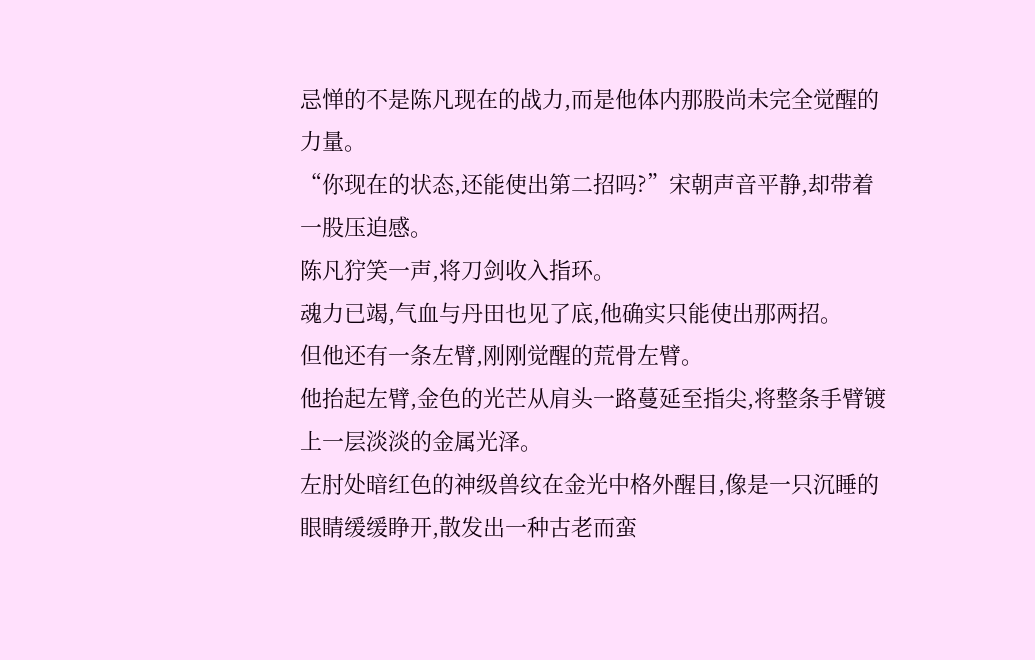忌惮的不是陈凡现在的战力,而是他体内那股尚未完全觉醒的力量。
“你现在的状态,还能使出第二招吗?”宋朝声音平静,却带着一股压迫感。
陈凡狞笑一声,将刀剑收入指环。
魂力已竭,气血与丹田也见了底,他确实只能使出那两招。
但他还有一条左臂,刚刚觉醒的荒骨左臂。
他抬起左臂,金色的光芒从肩头一路蔓延至指尖,将整条手臂镀上一层淡淡的金属光泽。
左肘处暗红色的神级兽纹在金光中格外醒目,像是一只沉睡的眼睛缓缓睁开,散发出一种古老而蛮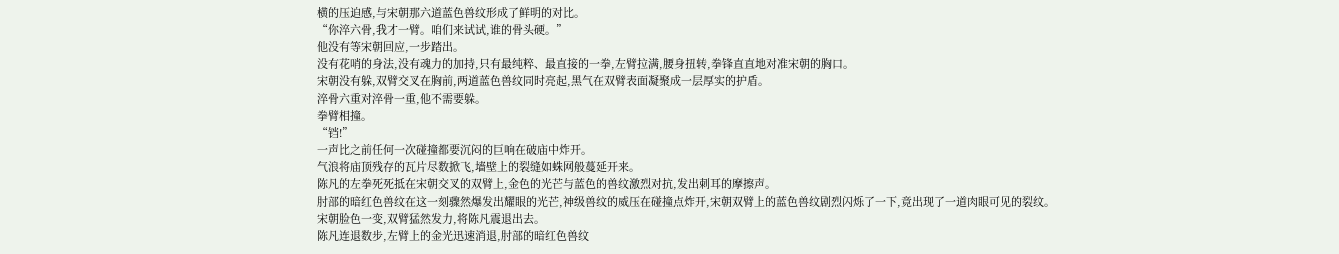横的压迫感,与宋朝那六道蓝色兽纹形成了鲜明的对比。
“你淬六骨,我才一臂。咱们来试试,谁的骨头硬。”
他没有等宋朝回应,一步踏出。
没有花哨的身法,没有魂力的加持,只有最纯粹、最直接的一拳,左臂拉满,腰身扭转,拳锋直直地对准宋朝的胸口。
宋朝没有躲,双臂交叉在胸前,两道蓝色兽纹同时亮起,黑气在双臂表面凝聚成一层厚实的护盾。
淬骨六重对淬骨一重,他不需要躲。
拳臂相撞。
“铛!”
一声比之前任何一次碰撞都要沉闷的巨响在破庙中炸开。
气浪将庙顶残存的瓦片尽数掀飞,墙壁上的裂缝如蛛网般蔓延开来。
陈凡的左拳死死抵在宋朝交叉的双臂上,金色的光芒与蓝色的兽纹激烈对抗,发出刺耳的摩擦声。
肘部的暗红色兽纹在这一刻骤然爆发出耀眼的光芒,神级兽纹的威压在碰撞点炸开,宋朝双臂上的蓝色兽纹剧烈闪烁了一下,竟出现了一道肉眼可见的裂纹。
宋朝脸色一变,双臂猛然发力,将陈凡震退出去。
陈凡连退数步,左臂上的金光迅速消退,肘部的暗红色兽纹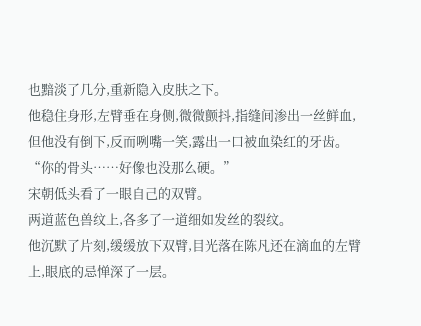也黯淡了几分,重新隐入皮肤之下。
他稳住身形,左臂垂在身侧,微微颤抖,指缝间渗出一丝鲜血,但他没有倒下,反而咧嘴一笑,露出一口被血染红的牙齿。
“你的骨头……好像也没那么硬。”
宋朝低头看了一眼自己的双臂。
两道蓝色兽纹上,各多了一道细如发丝的裂纹。
他沉默了片刻,缓缓放下双臂,目光落在陈凡还在滴血的左臂上,眼底的忌惮深了一层。